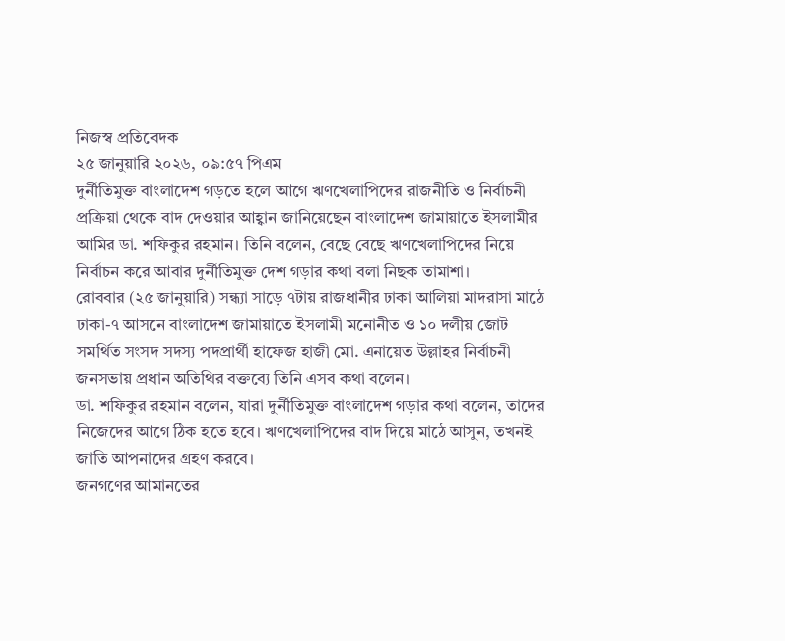নিজস্ব প্রতিবেদক
২৫ জানুয়ারি ২০২৬, ০৯:৫৭ পিএম
দুর্নীতিমুক্ত বাংলাদেশ গড়তে হলে আগে ঋণখেলাপিদের রাজনীতি ও নির্বাচনী প্রক্রিয়া থেকে বাদ দেওয়ার আহ্বান জানিয়েছেন বাংলাদেশ জামায়াতে ইসলামীর আমির ডা. শফিকুর রহমান। তিনি বলেন, বেছে বেছে ঋণখেলাপিদের নিয়ে নির্বাচন করে আবার দুর্নীতিমুক্ত দেশ গড়ার কথা বলা নিছক তামাশা।
রোববার (২৫ জানুয়ারি) সন্ধ্যা সাড়ে ৭টায় রাজধানীর ঢাকা আলিয়া মাদরাসা মাঠে ঢাকা-৭ আসনে বাংলাদেশ জামায়াতে ইসলামী মনোনীত ও ১০ দলীয় জোট সমর্থিত সংসদ সদস্য পদপ্রার্থী হাফেজ হাজী মো. এনায়েত উল্লাহর নির্বাচনী জনসভায় প্রধান অতিথির বক্তব্যে তিনি এসব কথা বলেন।
ডা. শফিকুর রহমান বলেন, যারা দুর্নীতিমুক্ত বাংলাদেশ গড়ার কথা বলেন, তাদের নিজেদের আগে ঠিক হতে হবে। ঋণখেলাপিদের বাদ দিয়ে মাঠে আসুন, তখনই জাতি আপনাদের গ্রহণ করবে।
জনগণের আমানতের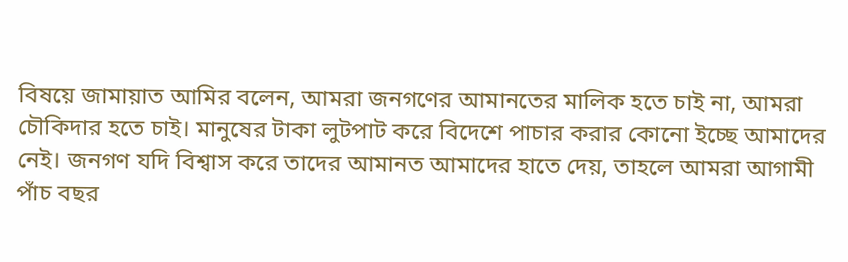বিষয়ে জামায়াত আমির বলেন, আমরা জনগণের আমানতের মালিক হতে চাই না, আমরা চৌকিদার হতে চাই। মানুষের টাকা লুটপাট করে বিদেশে পাচার করার কোনো ইচ্ছে আমাদের নেই। জনগণ যদি বিশ্বাস করে তাদের আমানত আমাদের হাতে দেয়, তাহলে আমরা আগামী পাঁচ বছর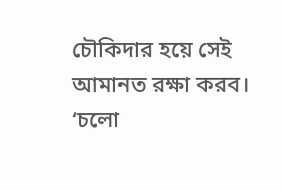চৌকিদার হয়ে সেই আমানত রক্ষা করব।
‘চলো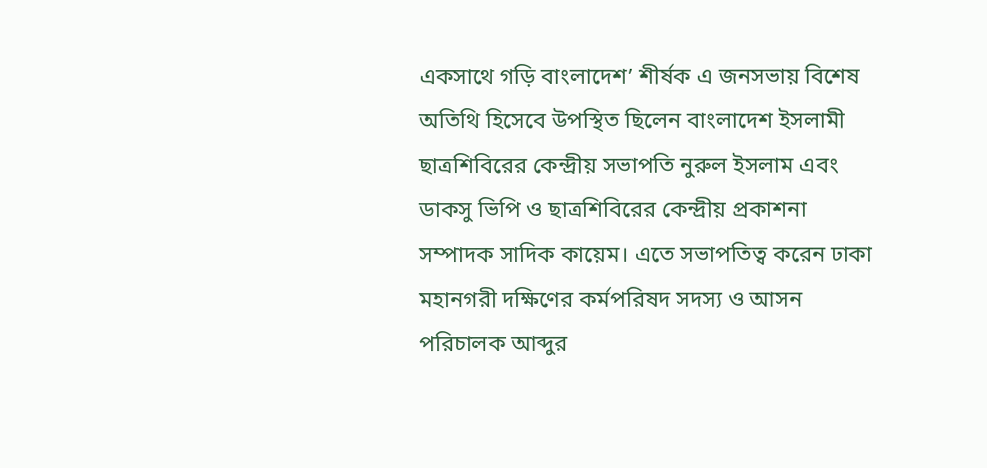একসাথে গড়ি বাংলাদেশ’ শীর্ষক এ জনসভায় বিশেষ অতিথি হিসেবে উপস্থিত ছিলেন বাংলাদেশ ইসলামী ছাত্রশিবিরের কেন্দ্রীয় সভাপতি নুরুল ইসলাম এবং ডাকসু ভিপি ও ছাত্রশিবিরের কেন্দ্রীয় প্রকাশনা সম্পাদক সাদিক কায়েম। এতে সভাপতিত্ব করেন ঢাকা মহানগরী দক্ষিণের কর্মপরিষদ সদস্য ও আসন পরিচালক আব্দুর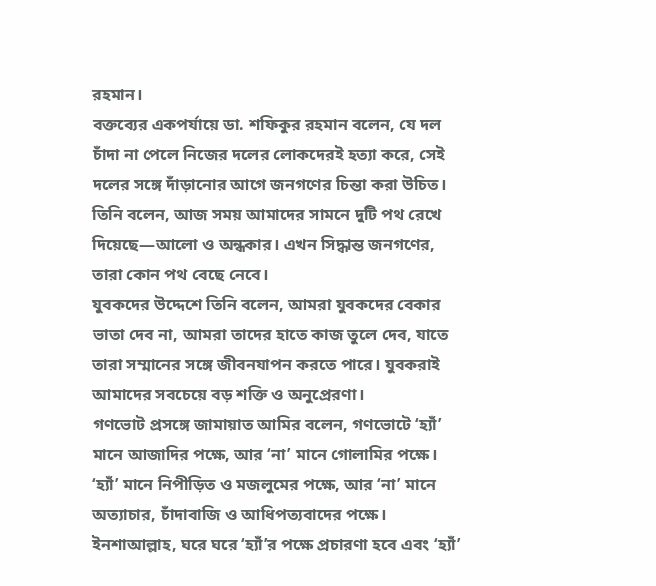রহমান।
বক্তব্যের একপর্যায়ে ডা. শফিকুর রহমান বলেন, যে দল চাঁদা না পেলে নিজের দলের লোকদেরই হত্যা করে, সেই দলের সঙ্গে দাঁড়ানোর আগে জনগণের চিন্তা করা উচিত।
তিনি বলেন, আজ সময় আমাদের সামনে দুটি পথ রেখে দিয়েছে—আলো ও অন্ধকার। এখন সিদ্ধান্ত জনগণের, তারা কোন পথ বেছে নেবে।
যুবকদের উদ্দেশে তিনি বলেন, আমরা যুবকদের বেকার ভাতা দেব না, আমরা তাদের হাতে কাজ তুলে দেব, যাতে তারা সম্মানের সঙ্গে জীবনযাপন করতে পারে। যুবকরাই আমাদের সবচেয়ে বড় শক্তি ও অনুপ্রেরণা।
গণভোট প্রসঙ্গে জামায়াত আমির বলেন, গণভোটে ‘হ্যাঁ’ মানে আজাদির পক্ষে, আর ‘না’ মানে গোলামির পক্ষে। ‘হ্যাঁ’ মানে নিপীড়িত ও মজলুমের পক্ষে, আর ‘না’ মানে অত্যাচার, চাঁদাবাজি ও আধিপত্যবাদের পক্ষে। ইনশাআল্লাহ, ঘরে ঘরে ‘হ্যাঁ’র পক্ষে প্রচারণা হবে এবং ‘হ্যাঁ’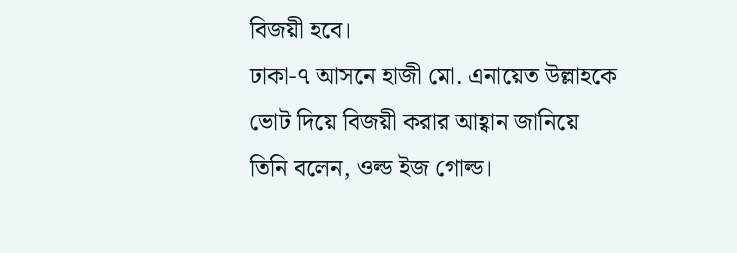বিজয়ী হবে।
ঢাকা-৭ আসনে হাজী মো. এনায়েত উল্লাহকে ভোট দিয়ে বিজয়ী করার আহ্বান জানিয়ে তিনি বলেন, ওল্ড ইজ গোল্ড।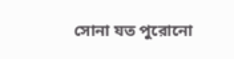সোনা যত পুরোনো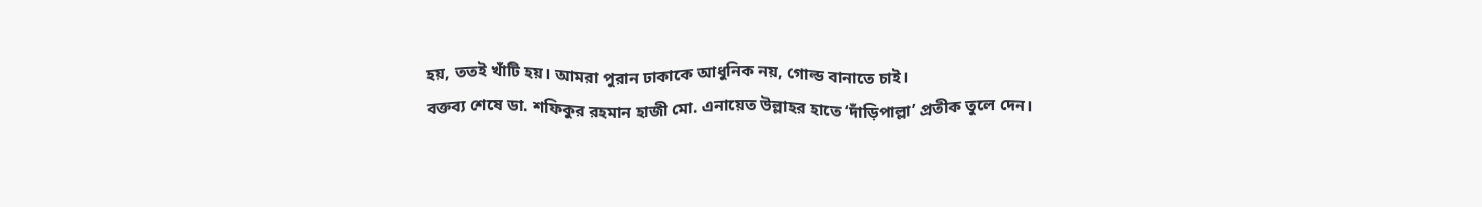হয়, ততই খাঁটি হয়। আমরা পুরান ঢাকাকে আধুনিক নয়, গোল্ড বানাতে চাই।
বক্তব্য শেষে ডা. শফিকুর রহমান হাজী মো. এনায়েত উল্লাহর হাতে ‘দাঁড়িপাল্লা’ প্রতীক তুলে দেন।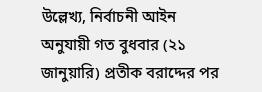উল্লেখ্য, নির্বাচনী আইন অনুযায়ী গত বুধবার (২১ জানুয়ারি) প্রতীক বরাদ্দের পর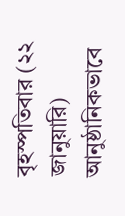বৃহস্পতিবার (২২ জানুয়ারি) আনুষ্ঠানিকভাবে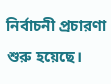নির্বাচনী প্রচারণা শুরু হয়েছে।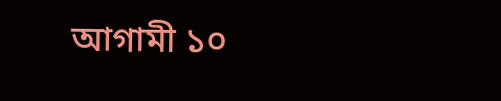আগামী ১০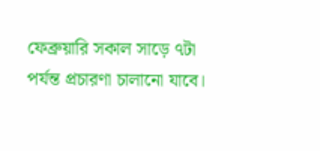ফেব্রুয়ারি সকাল সাড়ে ৭টা পর্যন্ত প্রচারণা চালানো যাবে।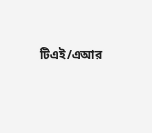টিএই/এআর